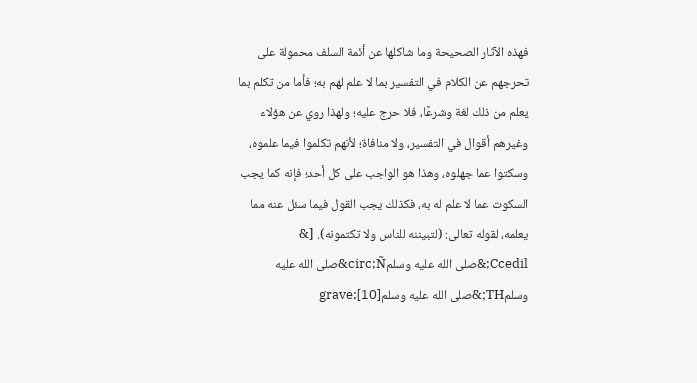فهذه الآثار الصحيحة وما شاكلها عن أئمة السلف محمولة على تحرجهم عن الكلام في التفسير بما لا علم لهم به؛ فأما من تكلم بما يعلم من ذلك لغة وشرعًا، فلا حرج عليه؛ ولهذا روي عن هؤلاء وغيرهم أقوال في التفسير، ولا منافاة؛ لأنهم تكلموا فيما علموه، وسكتوا عما جهلوه، وهذا هو الواجب على كل أحد؛ فإنه كما يجب السكوت عما لا علم له به، فكذلك يجب القول فيما سئل عنه مما يعلمه، لقوله تعالى: (لتبيننه للناس ولا تكتمونه). [& Ccedil;&صلى الله عليه وسلمcirc;Ñ&صلى الله عليه وسلمTH;&صلى الله عليه وسلمgrave;[10]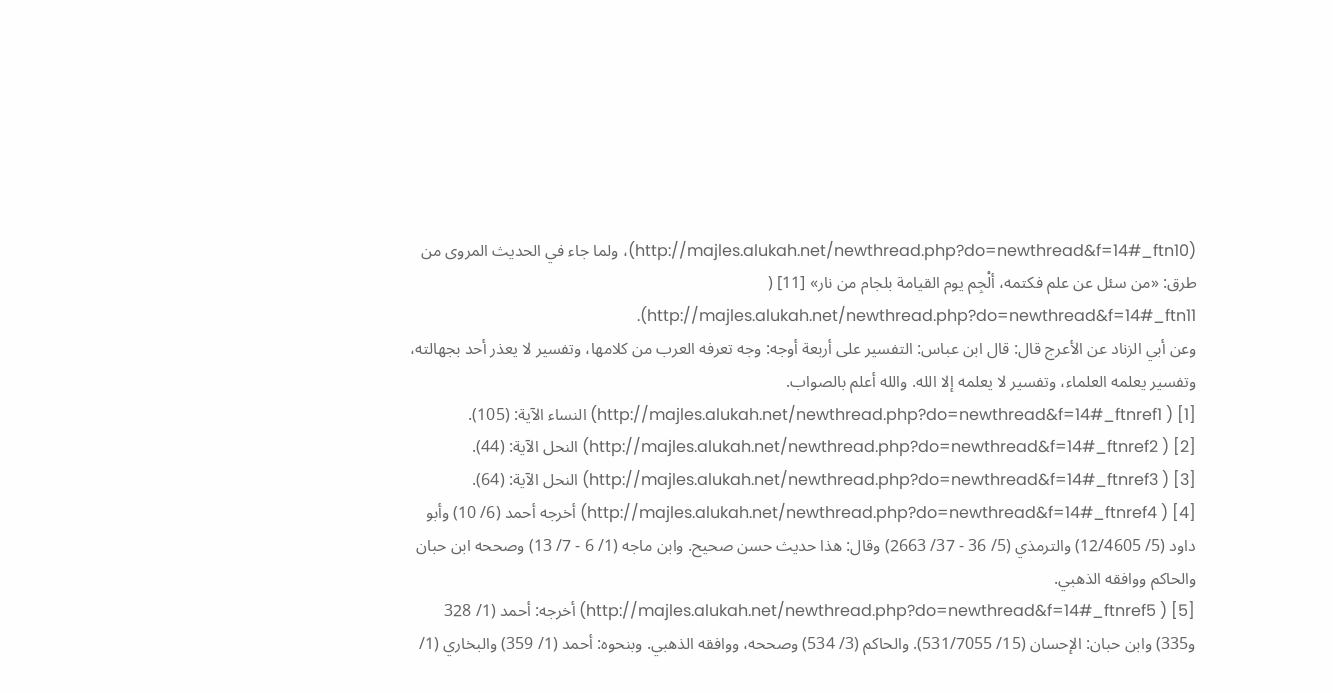(http://majles.alukah.net/newthread.php?do=newthread&f=14#_ftn10)، ولما جاء في الحديث المروى من طرق: «من سئل عن علم فكتمه، ألْجِم يوم القيامة بلجام من نار» [11] ( http://majles.alukah.net/newthread.php?do=newthread&f=14#_ftn11).
وعن أبي الزناد عن الأعرج قال: قال ابن عباس: التفسير على أربعة أوجه: وجه تعرفه العرب من كلامها، وتفسير لا يعذر أحد بجهالته، وتفسير يعلمه العلماء، وتفسير لا يعلمه إلا الله. والله أعلم بالصواب.
[1] ( http://majles.alukah.net/newthread.php?do=newthread&f=14#_ftnref1) النساء الآية: (105).
[2] ( http://majles.alukah.net/newthread.php?do=newthread&f=14#_ftnref2) النحل الآية: (44).
[3] ( http://majles.alukah.net/newthread.php?do=newthread&f=14#_ftnref3) النحل الآية: (64).
[4] ( http://majles.alukah.net/newthread.php?do=newthread&f=14#_ftnref4) أخرجه أحمد (6/ 10) وأبو داود (5/ 12/4605) والترمذي (5/ 36 - 37/ 2663) وقال: هذا حديث حسن صحيح. وابن ماجه (1/ 6 - 7/ 13) وصححه ابن حبان والحاكم ووافقه الذهبي.
[5] ( http://majles.alukah.net/newthread.php?do=newthread&f=14#_ftnref5) أخرجه: أحمد (1/ 328 و335) وابن حبان: الإحسان (15/ 531/7055). والحاكم (3/ 534) وصححه، ووافقه الذهبي. وبنحوه: أحمد (1/ 359) والبخاري (1/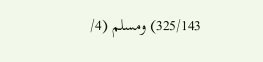325/143) ومسلم (4/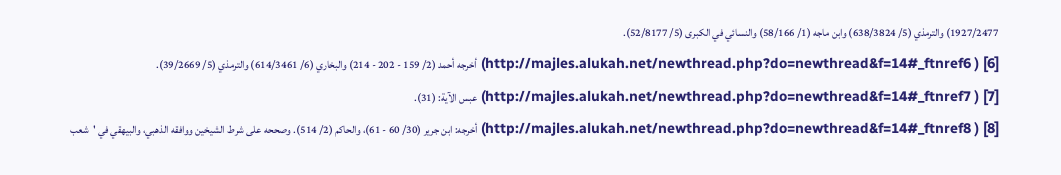1927/2477) والترمذي (5/ 638/3824) وابن ماجه (1/ 58/166) والنسائي في الكبرى (5/ 52/8177).
[6] ( http://majles.alukah.net/newthread.php?do=newthread&f=14#_ftnref6) أخرجه أحمد (2/ 159 - 202 - 214) والبخاري (6/ 614/3461) والترمذي (5/ 39/2669).
[7] ( http://majles.alukah.net/newthread.php?do=newthread&f=14#_ftnref7) عبس الآية: (31).
[8] ( http://majles.alukah.net/newthread.php?do=newthread&f=14#_ftnref8) أخرجه: ابن جرير (30/ 60 - 61)، والحاكم (2/ 514). وصححه على شرط الشيخين ووافقه الذهبي، والبيهقي في 'شعب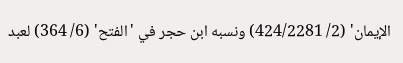الإيمان' (2/ 424/2281) ونسبه ابن حجر في 'الفتح' (6/ 364) لعبد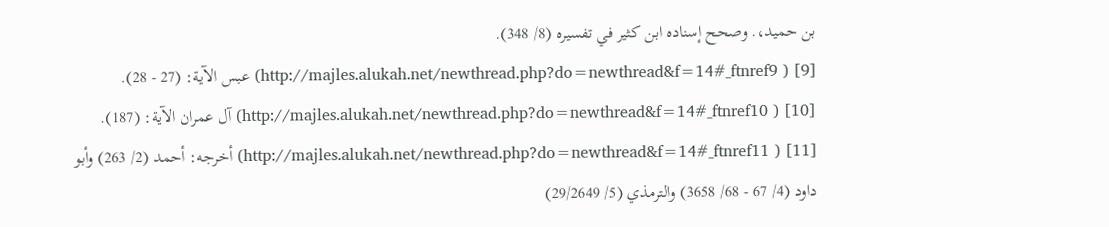بن حميد،. وصحح إسناده ابن كثير في تفسيره (8/ 348).
[9] ( http://majles.alukah.net/newthread.php?do=newthread&f=14#_ftnref9) عبس الآية: (27 - 28).
[10] ( http://majles.alukah.net/newthread.php?do=newthread&f=14#_ftnref10) آل عمران الآية: (187).
[11] ( http://majles.alukah.net/newthread.php?do=newthread&f=14#_ftnref11) أخرجه: أحمد (2/ 263) وأبو داود (4/ 67 - 68/ 3658) والترمذي (5/ 29/2649)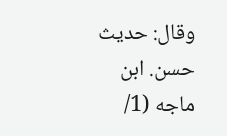وقال: حديث حسن. ابن ماجه (1/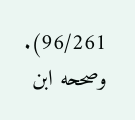96/261). وصححه ابن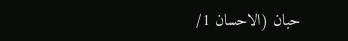حبان (الاحسان 1/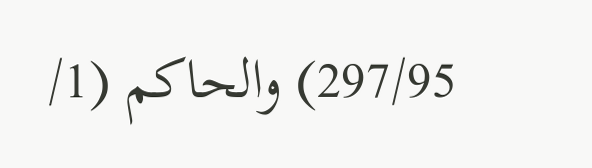297/95) والحاكم (1/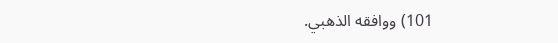101) ووافقه الذهبي.